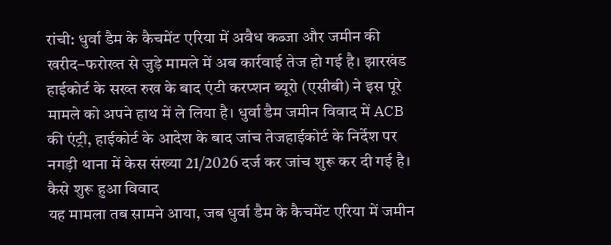रांची: धुर्वा डैम के कैचमेंट एरिया में अवैध कब्जा और जमीन की खरीद–फरोख्त से जुड़े मामले में अब कार्रवाई तेज हो गई है। झारखंड हाईकोर्ट के सख्त रुख के बाद एंटी करप्शन ब्यूरो (एसीबी) ने इस पूरे मामले को अपने हाथ में ले लिया है। धुर्वा डैम जमीन विवाद में ACB की एंट्री, हाईकोर्ट के आदेश के बाद जांच तेजहाईकोर्ट के निर्देश पर नगड़ी थाना में केस संख्या 21/2026 दर्ज कर जांच शुरू कर दी गई है।
कैसे शुरू हुआ विवाद
यह मामला तब सामने आया, जब धुर्वा डैम के कैचमेंट एरिया में जमीन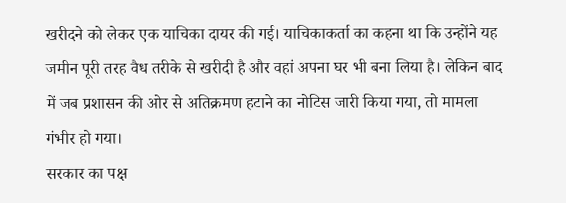खरीदने को लेकर एक याचिका दायर की गई। याचिकाकर्ता का कहना था कि उन्होंने यह जमीन पूरी तरह वैध तरीके से खरीदी है और वहां अपना घर भी बना लिया है। लेकिन बाद में जब प्रशासन की ओर से अतिक्रमण हटाने का नोटिस जारी किया गया, तो मामला गंभीर हो गया।
सरकार का पक्ष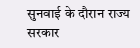सुनवाई के दौरान राज्य सरकार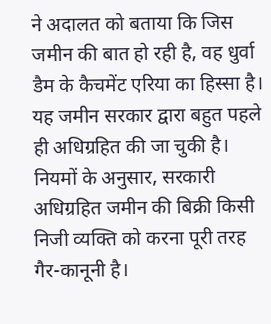ने अदालत को बताया कि जिस जमीन की बात हो रही है, वह धुर्वा डैम के कैचमेंट एरिया का हिस्सा है। यह जमीन सरकार द्वारा बहुत पहले ही अधिग्रहित की जा चुकी है। नियमों के अनुसार, सरकारी अधिग्रहित जमीन की बिक्री किसी निजी व्यक्ति को करना पूरी तरह गैर-कानूनी है।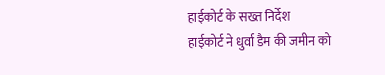हाईकोर्ट के सख्त निर्देश
हाईकोर्ट ने धुर्वा डैम की जमीन को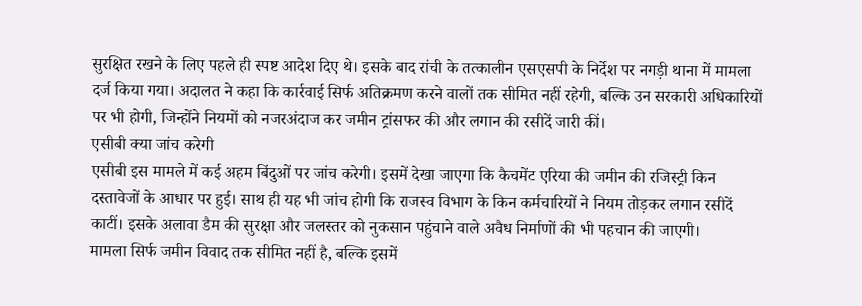सुरक्षित रखने के लिए पहले ही स्पष्ट आदेश दिए थे। इसके बाद रांची के तत्कालीन एसएसपी के निर्देश पर नगड़ी थाना में मामला दर्ज किया गया। अदालत ने कहा कि कार्रवाई सिर्फ अतिक्रमण करने वालों तक सीमित नहीं रहेगी, बल्कि उन सरकारी अधिकारियों पर भी होगी, जिन्होंने नियमों को नजरअंदाज कर जमीन ट्रांसफर की और लगान की रसीदें जारी कीं।
एसीबी क्या जांच करेगी
एसीबी इस मामले में कई अहम बिंदुओं पर जांच करेगी। इसमें देखा जाएगा कि कैचमेंट एरिया की जमीन की रजिस्ट्री किन दस्तावेजों के आधार पर हुई। साथ ही यह भी जांच होगी कि राजस्व विभाग के किन कर्मचारियों ने नियम तोड़कर लगान रसीदें काटीं। इसके अलावा डैम की सुरक्षा और जलस्तर को नुकसान पहुंचाने वाले अवैध निर्माणों की भी पहचान की जाएगी।
मामला सिर्फ जमीन विवाद तक सीमित नहीं है, बल्कि इसमें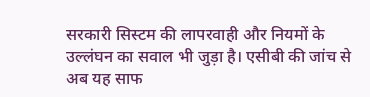सरकारी सिस्टम की लापरवाही और नियमों के उल्लंघन का सवाल भी जुड़ा है। एसीबी की जांच से अब यह साफ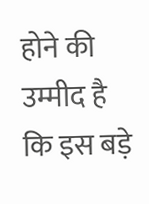होने की उम्मीद है कि इस बड़े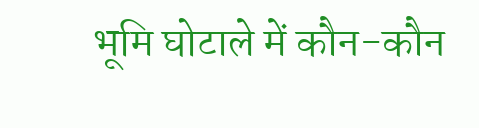भूमि घोटाले में कौन-कौन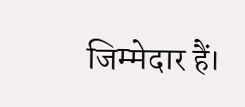जिम्मेदार हैं।